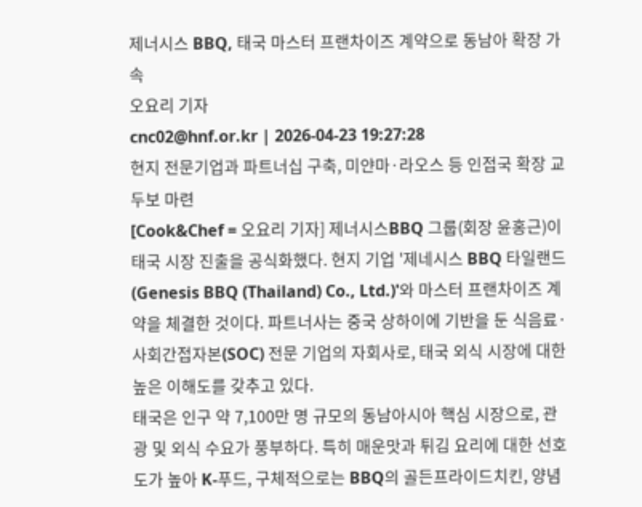제너시스 BBQ, 태국 마스터 프랜차이즈 계약으로 동남아 확장 가속
오요리 기자
cnc02@hnf.or.kr | 2026-04-23 19:27:28
현지 전문기업과 파트너십 구축, 미얀마·라오스 등 인접국 확장 교두보 마련
[Cook&Chef = 오요리 기자] 제너시스BBQ 그룹(회장 윤홍근)이 태국 시장 진출을 공식화했다. 현지 기업 '제네시스 BBQ 타일랜드(Genesis BBQ (Thailand) Co., Ltd.)'와 마스터 프랜차이즈 계약을 체결한 것이다. 파트너사는 중국 상하이에 기반을 둔 식음료·사회간접자본(SOC) 전문 기업의 자회사로, 태국 외식 시장에 대한 높은 이해도를 갖추고 있다.
태국은 인구 약 7,100만 명 규모의 동남아시아 핵심 시장으로, 관광 및 외식 수요가 풍부하다. 특히 매운맛과 튀김 요리에 대한 선호도가 높아 K-푸드, 구체적으로는 BBQ의 골든프라이드치킨, 양념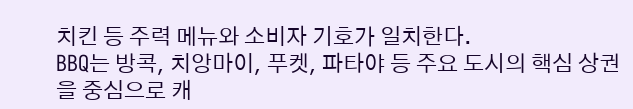치킨 등 주력 메뉴와 소비자 기호가 일치한다.
BBQ는 방콕, 치앙마이, 푸켓, 파타야 등 주요 도시의 핵심 상권을 중심으로 캐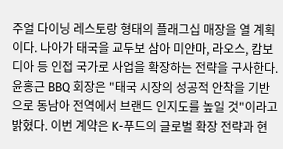주얼 다이닝 레스토랑 형태의 플래그십 매장을 열 계획이다. 나아가 태국을 교두보 삼아 미얀마, 라오스, 캄보디아 등 인접 국가로 사업을 확장하는 전략을 구사한다.
윤홍근 BBQ 회장은 "태국 시장의 성공적 안착을 기반으로 동남아 전역에서 브랜드 인지도를 높일 것"이라고 밝혔다. 이번 계약은 K-푸드의 글로벌 확장 전략과 현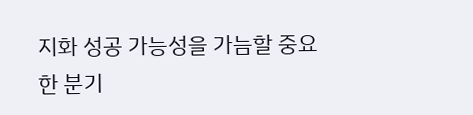지화 성공 가능성을 가늠할 중요한 분기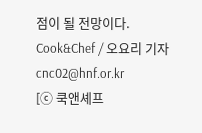점이 될 전망이다.
Cook&Chef / 오요리 기자 cnc02@hnf.or.kr
[ⓒ 쿡앤셰프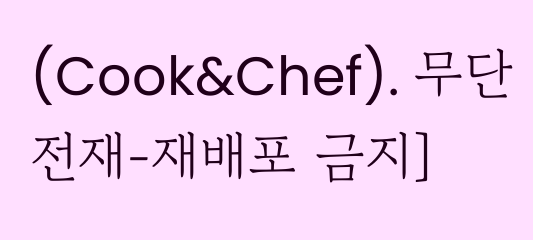(Cook&Chef). 무단전재-재배포 금지]